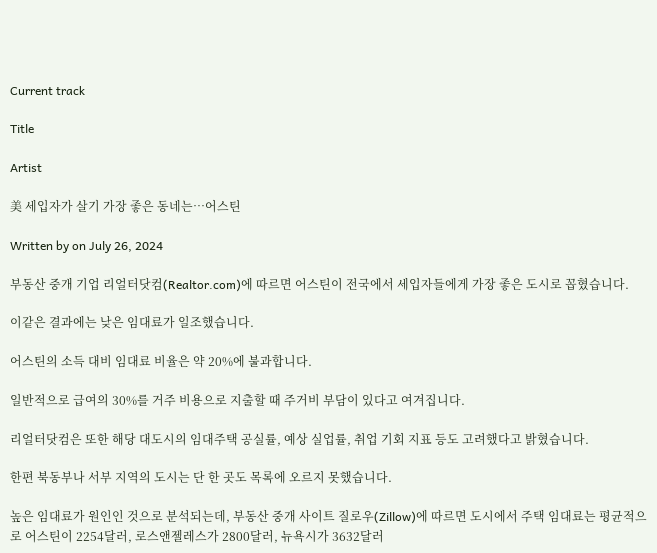Current track

Title

Artist

美 세입자가 살기 가장 좋은 동네는…어스틴

Written by on July 26, 2024

부동산 중개 기업 리얼터닷컴(Realtor.com)에 따르면 어스틴이 전국에서 세입자들에게 가장 좋은 도시로 꼽혔습니다.

이같은 결과에는 낮은 임대료가 일조했습니다.

어스틴의 소득 대비 임대료 비율은 약 20%에 불과합니다.

일반적으로 급여의 30%를 거주 비용으로 지출할 때 주거비 부담이 있다고 여겨집니다.

리얼터닷컴은 또한 해당 대도시의 임대주택 공실률, 예상 실업률, 취업 기회 지표 등도 고려했다고 밝혔습니다.

한편 북동부나 서부 지역의 도시는 단 한 곳도 목록에 오르지 못했습니다.

높은 임대료가 원인인 것으로 분석되는데, 부동산 중개 사이트 질로우(Zillow)에 따르면 도시에서 주택 임대료는 평균적으로 어스틴이 2254달러, 로스앤젤레스가 2800달러, 뉴욕시가 3632달러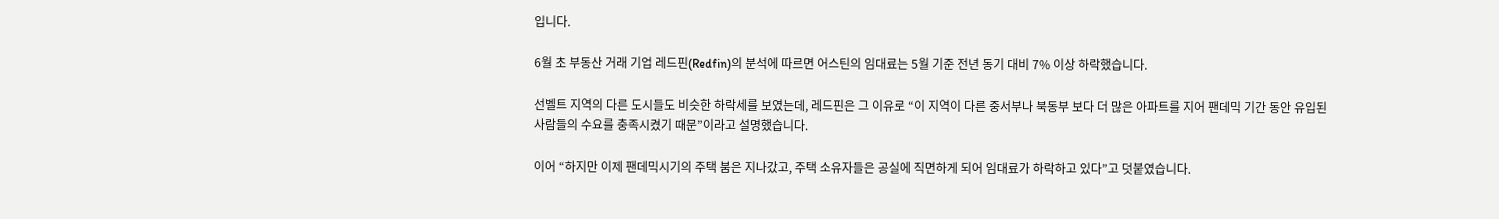입니다.

6월 초 부동산 거래 기업 레드핀(Redfin)의 분석에 따르면 어스틴의 임대료는 5월 기준 전년 동기 대비 7% 이상 하락했습니다.

선벨트 지역의 다른 도시들도 비슷한 하락세를 보였는데, 레드핀은 그 이유로 “이 지역이 다른 중서부나 북동부 보다 더 많은 아파트를 지어 팬데믹 기간 동안 유입된 사람들의 수요를 충족시켰기 때문”이라고 설명했습니다.

이어 “하지만 이제 팬데믹시기의 주택 붐은 지나갔고, 주택 소유자들은 공실에 직면하게 되어 임대료가 하락하고 있다”고 덧붙였습니다.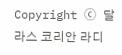Copyright ⓒ 달라스 코리안 라디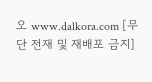오 www.dalkora.com [무단 전재 및 재배포 금지]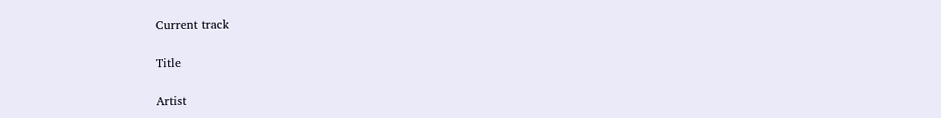Current track

Title

Artist